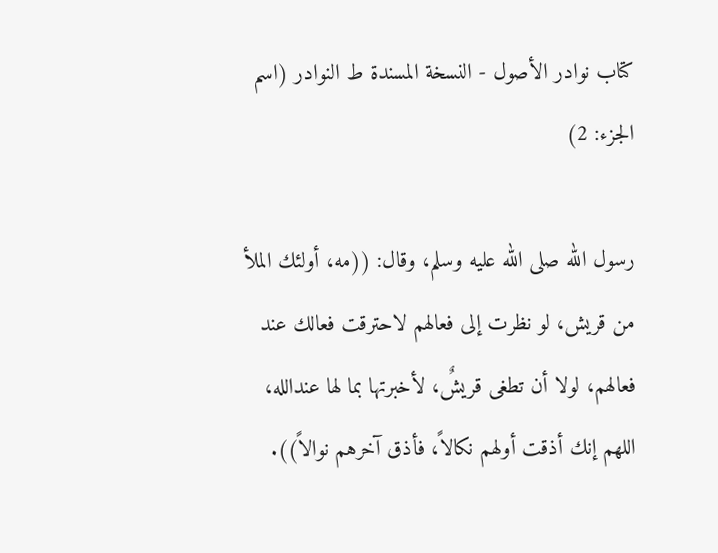كتاب نوادر الأصول - النسخة المسندة ط النوادر (اسم الجزء: 2)

رسول الله صلى الله عليه وسلم، وقال: ((مه، أولئك الملأ من قريش، لو نظرت إلى فعالهم لاحترقت فعالك عند فعالهم، لولا أن تطغى قريشٌ، لأخبرتها بما لها عندالله، اللهم إنك أذقت أولهم نكالاً، فأذق آخرهم نوالاً)).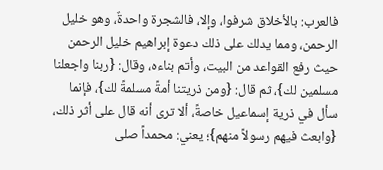فالعرب: بالأخلاق شرفوا، وإلا، فالشجرة واحدةٌ، وهو خليل الرحمن، ومما يدلك على ذلك دعوة إبراهيم خليل الرحمن حيث رفع القواعد من البيت، وأتم بناءه، وقال: {ربنا واجعلنا مسلمين لك}، ثم قال: {ومن ذريتنا أمةً مسلمةً لك}، فإنما سأل في ذرية إسماعيل خاصةً، ألا ترى أنه قال على أثر ذلك، {وابعث فيهم رسولاً منهم}؛ يعني: محمداً صلى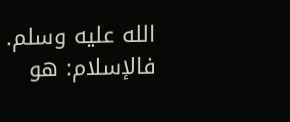الله عليه وسلم.
فالإسلام: هو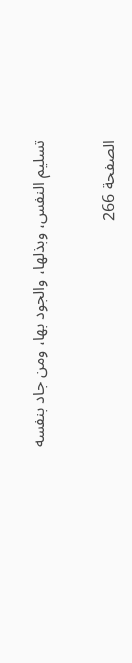تسليم النفس، وبذلها، والجود بها، ومن جاد بنفسه

الصفحة 266